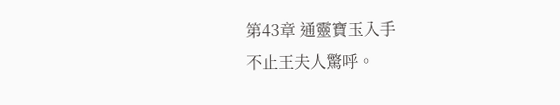第43章 通靈寶玉入手
不止王夫人驚呼。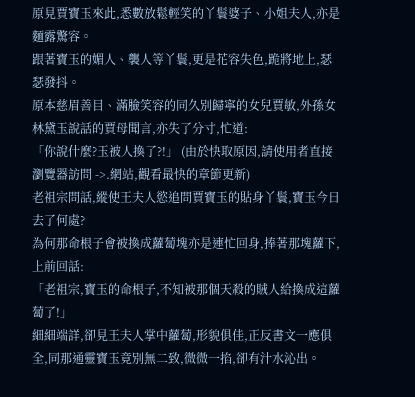原見賈寶玉來此,悉數放鬆輕笑的丫鬟婆子、小姐夫人,亦是麵露驚容。
跟著寶玉的媚人、襲人等丫鬟,更是花容失色,跪將地上,瑟瑟發抖。
原本慈眉善目、滿臉笑容的同久別歸寧的女兒賈敏,外孫女林黛玉說話的賈母聞言,亦失了分寸,忙道:
「你說什麼?玉被人換了?!」 (由於快取原因,請使用者直接瀏覽器訪問 ->.網站,觀看最快的章節更新)
老祖宗問話,縱使王夫人慾追問賈寶玉的貼身丫鬟,寶玉今日去了何處?
為何那命根子會被換成蘿蔔塊亦是連忙回身,捧著那塊蘿下,上前回話:
「老祖宗,寶玉的命根子,不知被那個天殺的賊人給換成這蘿蔔了!」
細細端詳,卻見王夫人掌中蘿蔔,形貌俱佳,正反書文一應俱全,同那通靈寶玉竟別無二致,微微一掐,卻有汁水沁出。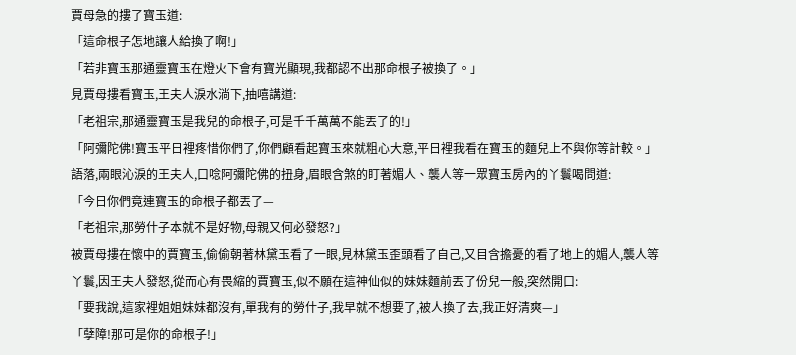賈母急的摟了寶玉道:
「這命根子怎地讓人給換了啊!」
「若非寶玉那通靈寶玉在燈火下會有寶光顯現,我都認不出那命根子被換了。」
見賈母摟看寶玉,王夫人淚水淌下,抽嘻講道:
「老祖宗,那通靈寶玉是我兒的命根子,可是千千萬萬不能丟了的!」
「阿彌陀佛!寶玉平日裡疼惜你們了,你們顧看起寶玉來就粗心大意,平日裡我看在寶玉的麵兒上不與你等計較。」
語落,兩眼沁淚的王夫人,口唸阿彌陀佛的扭身,眉眼含煞的盯著媚人、襲人等一眾寶玉房內的丫鬟喝問道:
「今日你們竟連寶玉的命根子都丟了—
「老祖宗,那勞什子本就不是好物,母親又何必發怒?」
被賈母摟在懷中的賈寶玉,偷偷朝著林黛玉看了一眼,見林黛玉歪頭看了自己,又目含擔憂的看了地上的媚人,襲人等丫鬟,因王夫人發怒,從而心有畏縮的賈寶玉,似不願在這神仙似的妹妹麵前丟了份兒一般,突然開口:
「要我說,這家裡姐姐妹妹都沒有,單我有的勞什子,我早就不想要了,被人換了去,我正好清爽—」
「孽障!那可是你的命根子!」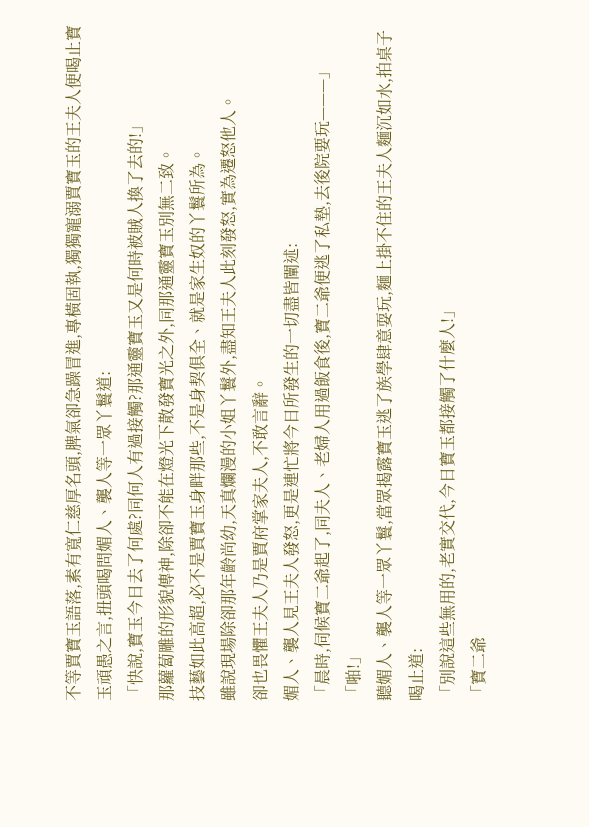不等賈寶玉語落,素有寬仁慈厚名頭,脾氣卻急躁冒進,專橫固執,獨獨寵溺賈寶玉的王夫人便喝止寶玉頑愚之言,扭頭喝問媚人、襲人等一眾丫鬟道:
「快說,寶玉今日去了何處?同何人有過接觸?那通靈寶玉又是何時被賊人換了去的!」
那蘿蔔雕的形貌傳神,除卻不能在燈光下散發寶光之外,同那通靈寶玉別無二致。
技藝如此高超,必不是賈寶玉身畔那些,不是身契俱全、就是家生奴的丫鬟所為。
雖說現場除卻那年齡尚幼,天真爛漫的小姐丫鬟外,盡知王夫人此刻發怒,實為遷怒他人。
卻也畏懼王夫人乃是賈府掌家夫人,不敢言辭。
媚人、襲人見王夫人發怒,更是連忙將今日所發生的一切盡皆闡述:
「晨時,伺候寶二爺起了,同夫人、老婦人用過飯食後,寶二爺便逃了私墊,去後院要玩———」
「啪!」
聽媚人、襲人等一眾丫鬟,當眾揭露寶玉逃了族學肆意耍玩,麵上掛不住的王夫人麵沉如水,拍桌子喝止道:
「別說這些無用的,老實交代,今日寶玉都接觸了什麼人!」
「寶二爺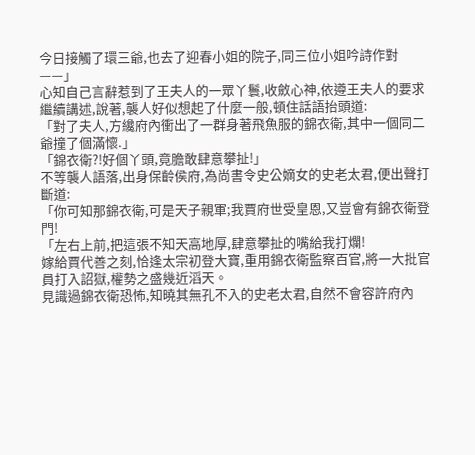今日接觸了環三爺,也去了迎春小姐的院子,同三位小姐吟詩作對——」
心知自己言辭惹到了王夫人的一眾丫鬟,收斂心神,依遵王夫人的要求繼續講述,說著,襲人好似想起了什麼一般,頓住話語抬頭道:
「對了夫人,方纔府內衝出了一群身著飛魚服的錦衣衛,其中一個同二爺撞了個滿懷.」
「錦衣衛?!好個丫頭,竟膽敢肆意攀扯!」
不等襲人語落,出身保齡侯府,為尚書令史公嫡女的史老太君,便出聲打斷道:
「你可知那錦衣衛,可是天子親軍;我賈府世受皇恩,又豈會有錦衣衛登門!
「左右上前,把這張不知天高地厚,肆意攀扯的嘴給我打爛!
嫁給賈代善之刻,恰逢太宗初登大寶,重用錦衣衛監察百官,將一大批官員打入詔獄,權勢之盛幾近滔天。
見識過錦衣衛恐怖,知曉其無孔不入的史老太君,自然不會容許府內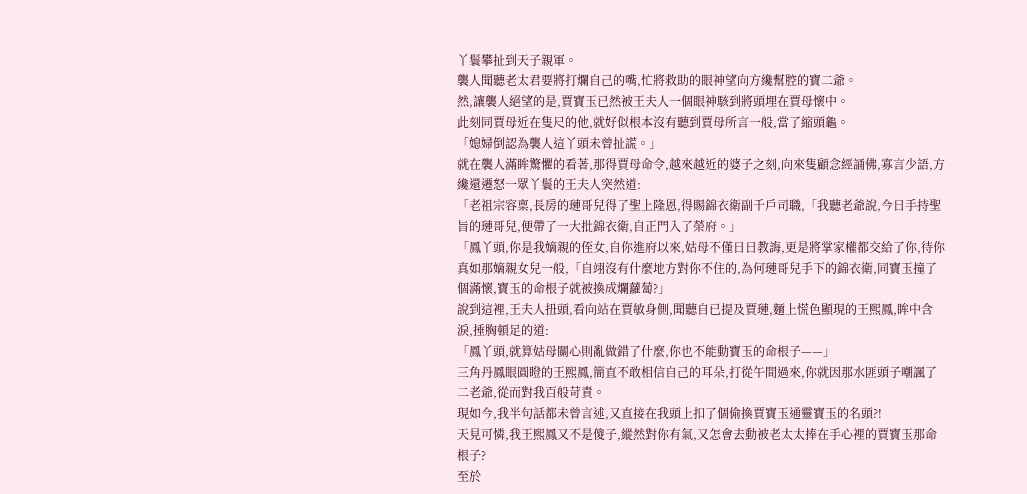丫鬟攀扯到天子親軍。
襲人聞聽老太君要將打爛自己的嘴,忙將救助的眼神望向方纔幫腔的寶二爺。
然,讓襲人絕望的是,賈寶玉已然被王夫人一個眼神駭到將頭埋在賈母懷中。
此刻同賈母近在隻尺的他,就好似根本沒有聽到賈母所言一般,當了縮頭龜。
「媳婦倒認為襲人這丫頭未曾扯謊。」
就在襲人滿眸驚懼的看著,那得賈母命令,越來越近的婆子之刻,向來隻顧念經誦佛,寡言少語,方纔還遷怒一眾丫鬟的王夫人突然道:
「老祖宗容稟,長房的璉哥兒得了聖上隆恩,得賜錦衣衛副千戶司職,「我聽老爺說,今日手持聖旨的璉哥兒,便帶了一大批錦衣衛,自正門入了榮府。」
「鳳丫頭,你是我嫡親的侄女,自你進府以來,姑母不僅日日教誨,更是將掌家權都交給了你,待你真如那嫡親女兒一般,「自翊沒有什麼地方對你不住的,為何璉哥兒手下的錦衣衛,同寶玉撞了個滿懷,寶玉的命根子就被換成爛蘿蔔?」
說到這裡,王夫人扭頭,看向站在賈敏身側,聞聽自已提及賈璉,麵上慌色顯現的王熙鳳,眸中含淚,捶胸頓足的道:
「鳳丫頭,就算姑母關心則亂做錯了什麼,你也不能動寶玉的命根子——」
三角丹鳳眼圓瞪的王熙鳳,簡直不敢相信自己的耳朵,打從午間過來,你就因那水匪頭子嘲諷了二老爺,從而對我百般苛責。
現如今,我半句話都未曾言述,又直接在我頭上扣了個偷換賈寶玉通靈寶玉的名頭?!
天見可憐,我王熙鳳又不是傻子,縱然對你有氣,又怎會去動被老太太捧在手心裡的賈寶玉那命根子?
至於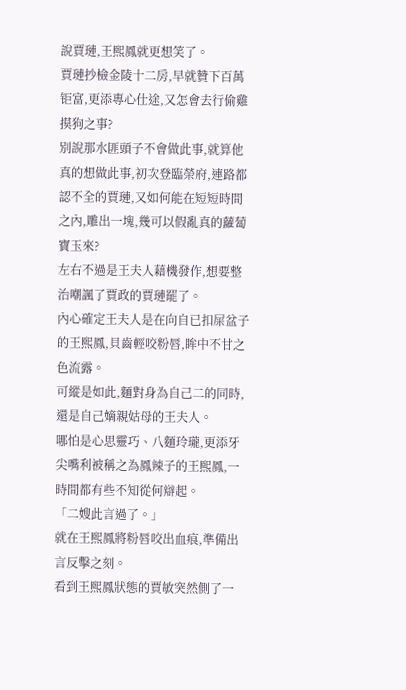說賈璉,王熙鳳就更想笑了。
賈璉抄檢金陵十二房,早就贊下百萬钜富,更添專心仕途,又怎會去行偷雞摸狗之事?
別說那水匪頭子不會做此事,就算他真的想做此事,初次登臨榮府,連路都認不全的賈璉,又如何能在短短時間之內,雕出一塊,幾可以假亂真的蘿蔔寶玉來?
左右不過是王夫人藉機發作,想要整治嘲諷了賈政的賈璉罷了。
內心確定王夫人是在向自已扣屎盆子的王熙鳳,貝齒輕咬粉唇,眸中不甘之色流露。
可縱是如此,麵對身為自己二的同時,還是自己嫡親姑母的王夫人。
哪怕是心思靈巧、八麵玲瓏,更添牙尖嘴利被稱之為鳳辣子的王熙鳳,一時間都有些不知從何辯起。
「二嫂此言過了。」
就在王熙鳳將粉唇咬出血痕,準備出言反擊之刻。
看到王熙鳳狀態的賈敏突然側了一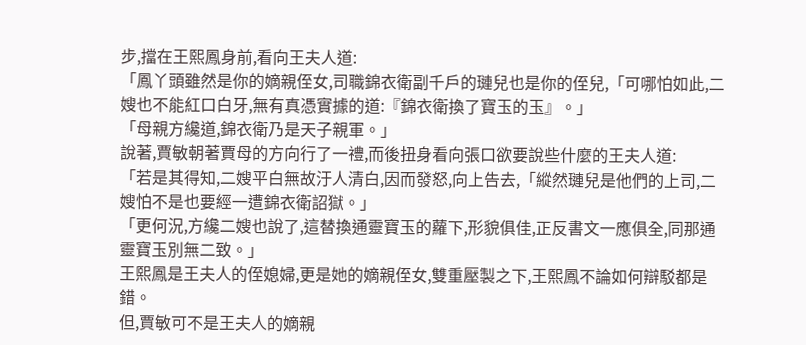步,擋在王熙鳳身前,看向王夫人道:
「鳳丫頭雖然是你的嫡親侄女,司職錦衣衛副千戶的璉兒也是你的侄兒,「可哪怕如此,二嫂也不能紅口白牙,無有真憑實據的道:『錦衣衛換了寶玉的玉』。」
「母親方纔道,錦衣衛乃是天子親軍。」
說著,賈敏朝著賈母的方向行了一禮,而後扭身看向張口欲要說些什麼的王夫人道:
「若是其得知,二嫂平白無故汙人清白,因而發怒,向上告去,「縱然璉兒是他們的上司,二嫂怕不是也要經一遭錦衣衛詔獄。」
「更何況,方纔二嫂也說了,這替換通靈寶玉的蘿下,形貌俱佳,正反書文一應俱全,同那通靈寶玉別無二致。」
王熙鳳是王夫人的侄媳婦,更是她的嫡親侄女,雙重壓製之下,王熙鳳不論如何辯駁都是錯。
但,賈敏可不是王夫人的嫡親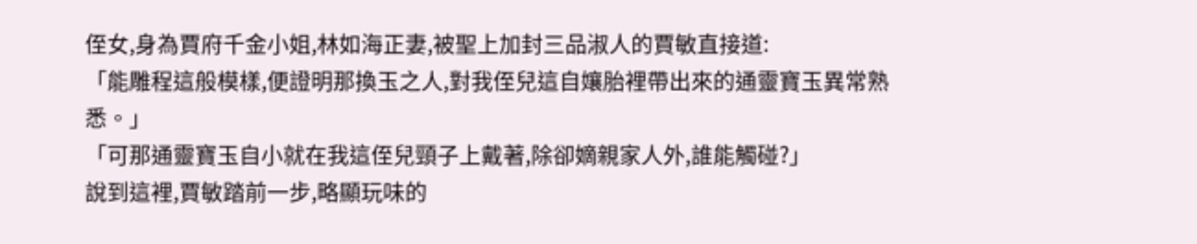侄女,身為賈府千金小姐,林如海正妻,被聖上加封三品淑人的賈敏直接道:
「能雕程這般模樣,便證明那換玉之人,對我侄兒這自孃胎裡帶出來的通靈寶玉異常熟悉。」
「可那通靈寶玉自小就在我這侄兒頸子上戴著,除卻嫡親家人外,誰能觸碰?」
說到這裡,賈敏踏前一步,略顯玩味的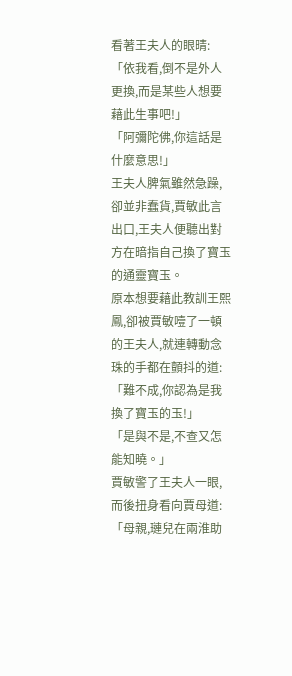看著王夫人的眼晴:
「依我看,倒不是外人更換,而是某些人想要藉此生事吧!」
「阿彌陀佛,你這話是什麼意思!」
王夫人脾氣雖然急躁,卻並非蠢貨,賈敏此言出口,王夫人便聽出對方在暗指自己換了寶玉的通靈寶玉。
原本想要藉此教訓王熙鳳,卻被賈敏噎了一頓的王夫人,就連轉動念珠的手都在顫抖的道:
「難不成,你認為是我換了寶玉的玉!」
「是與不是,不查又怎能知曉。」
賈敏警了王夫人一眼,而後扭身看向賈母道:
「母親,璉兒在兩淮助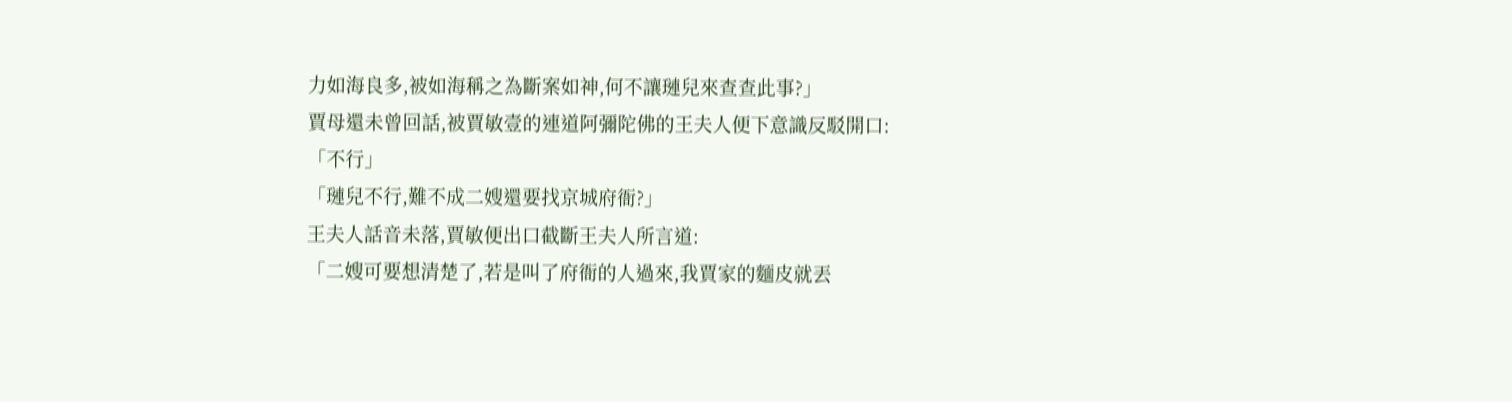力如海良多,被如海稱之為斷案如神,何不讓璉兒來查查此事?」
賈母還未曾回話,被賈敏壹的連道阿彌陀佛的王夫人便下意識反駁開口:
「不行」
「璉兒不行,難不成二嫂還要找京城府衙?」
王夫人話音未落,賈敏便出口截斷王夫人所言道:
「二嫂可要想清楚了,若是叫了府衙的人過來,我賈家的麵皮就丟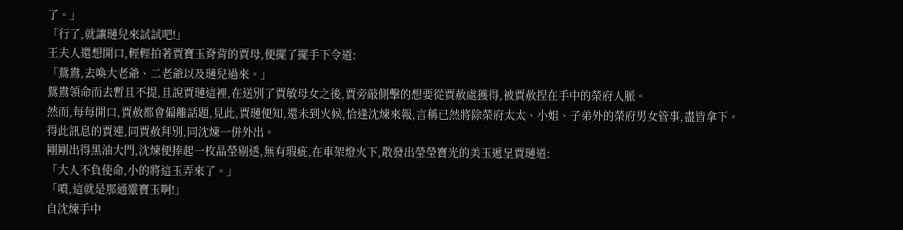了。」
「行了,就讓璉兒來試試吧!」
王夫人還想開口,輕輕拍著賈寶玉脊背的賈母,便擺了擺手下令道:
「鴛鴦,去喚大老爺、二老爺以及璉兒過來。」
鴛鴦領命而去暫且不提,且說賈璉這裡,在送別了賈敏母女之後,賈旁敲側擊的想要從賈赦處獲得,被賈赦捏在手中的榮府人脈。
然而,每每開口,賈赦都會偏離話題,見此,賈璉便知,還未到火候,恰逢沈煉來報,言稱已然將除榮府太太、小姐、子弟外的榮府男女管事,盡皆拿下。
得此訊息的賈連,同賈赦拜別,同沈煉一併外出。
剛剛出得黑油大門,沈煉便捧起一枚晶瑩剔透,無有瑕疵,在車架燈火下,散發出瑩瑩寶光的美玉遞呈賈璉道:
「大人不負使命,小的將這玉弄來了。」
「噴,這就是那通靈寶玉啊!」
自沈煉手中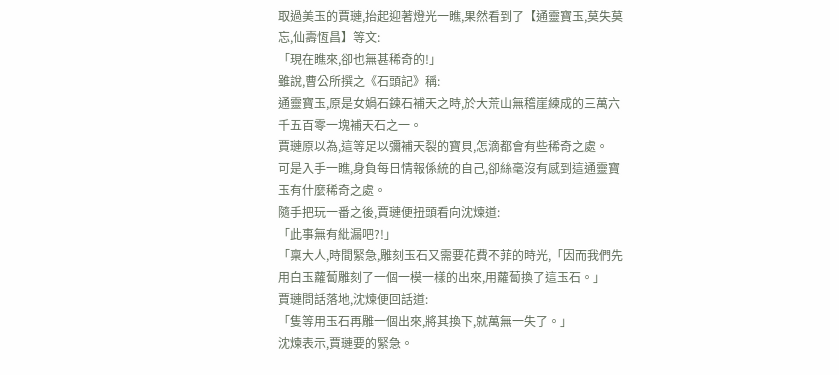取過美玉的賈璉,抬起迎著燈光一瞧,果然看到了【通靈寶玉,莫失莫忘,仙壽恆昌】等文:
「現在瞧來,卻也無甚稀奇的!」
雖說,曹公所撰之《石頭記》稱:
通靈寶玉,原是女媧石鍊石補天之時,於大荒山無稽崖練成的三萬六千五百零一塊補天石之一。
賈璉原以為,這等足以彌補天裂的寶貝,怎滴都會有些稀奇之處。
可是入手一瞧,身負每日情報係統的自己,卻絲毫沒有感到這通靈寶玉有什麼稀奇之處。
隨手把玩一番之後,賈璉便扭頭看向沈煉道:
「此事無有紕漏吧?!」
「稟大人,時間緊急,雕刻玉石又需要花費不菲的時光,「因而我們先用白玉蘿蔔雕刻了一個一模一樣的出來,用蘿蔔換了這玉石。」
賈璉問話落地,沈煉便回話道:
「隻等用玉石再雕一個出來,將其換下,就萬無一失了。」
沈煉表示,賈璉要的緊急。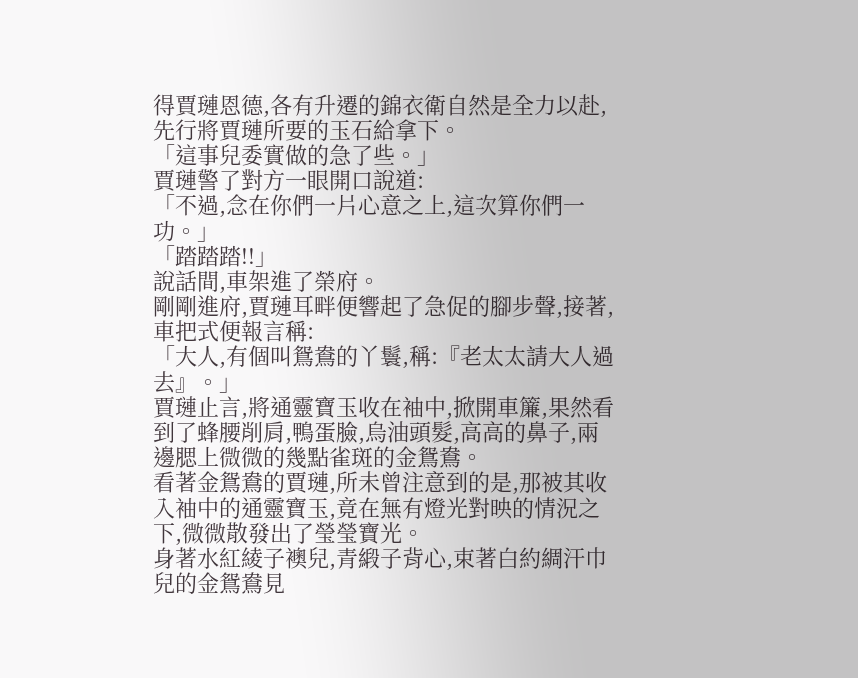得賈璉恩德,各有升遷的錦衣衛自然是全力以赴,先行將賈璉所要的玉石給拿下。
「這事兒委實做的急了些。」
賈璉警了對方一眼開口說道:
「不過,念在你們一片心意之上,這次算你們一功。」
「踏踏踏!!」
說話間,車架進了榮府。
剛剛進府,賈璉耳畔便響起了急促的腳步聲,接著,車把式便報言稱:
「大人,有個叫鴛鴦的丫鬟,稱:『老太太請大人過去』。」
賈璉止言,將通靈寶玉收在袖中,掀開車簾,果然看到了蜂腰削肩,鴨蛋臉,烏油頭髮,高高的鼻子,兩邊腮上微微的幾點雀斑的金鴛鴦。
看著金鴛鴦的賈璉,所未曾注意到的是,那被其收入袖中的通靈寶玉,竟在無有燈光對映的情況之下,微微散發出了瑩瑩寶光。
身著水紅綾子襖兒,青緞子背心,束著白約綢汗巾兒的金鴛鴦見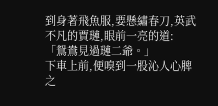到身著飛魚服,要懸繡春刀,英武不凡的賈璉,眼前一亮的道:
「鴛鴦見過璉二爺。」
下車上前,便嗅到一股沁人心脾之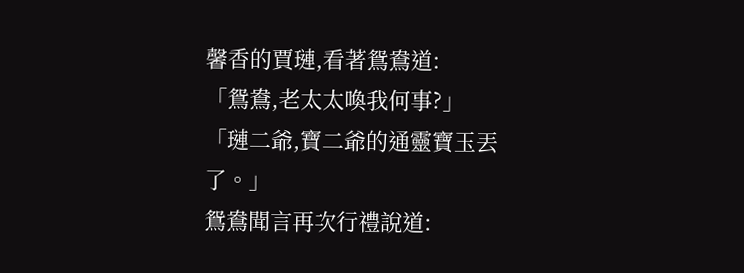馨香的賈璉,看著鴛鴦道:
「鴛鴦,老太太喚我何事?」
「璉二爺,寶二爺的通靈寶玉丟了。」
鴛鴦聞言再次行禮說道: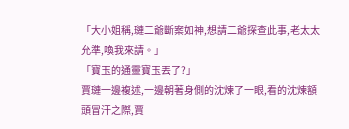「大小姐稱,璉二爺斷案如神,想請二爺探查此事,老太太允準,喚我來請。」
「寶玉的通靈寶玉丟了?」
賈璉一邊複述,一邊朝著身側的沈煉了一眼,看的沈煉額頭冒汗之際,賈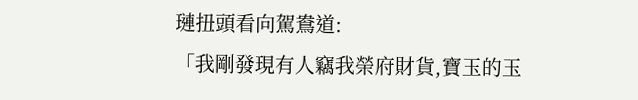璉扭頭看向駕鴦道:
「我剛發現有人竊我榮府財貨,寶玉的玉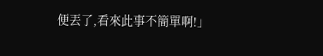便丟了,看來此事不簡單啊!」